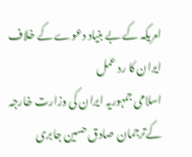امریکہ کے بے بنیاد دعوے کے خلاف ایران کا رد عمل
اسلامی جمہوریہ ایران کی وزارت خارجہ کےترجمان صادق حسین جابری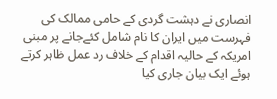انصاری نے دہشت گردی کے حامی ممالک کی فہرست میں ایران کا نام شامل کئےجانے پر مبنی امریکہ کے حالیہ اقدام کے خلاف رد عمل ظاہر کرتے ہوئے ایک بیان جاری کیا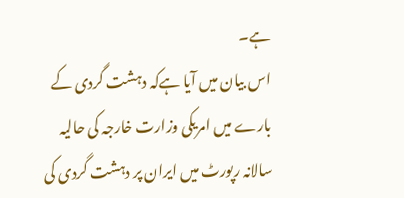ہے۔
اس بیان میں آیا ہےکہ دہشت گردی کے بارے میں امریکی وزارت خارجہ کی حالیہ سالانہ رپورٹ میں ایران پر دہشت گردی کی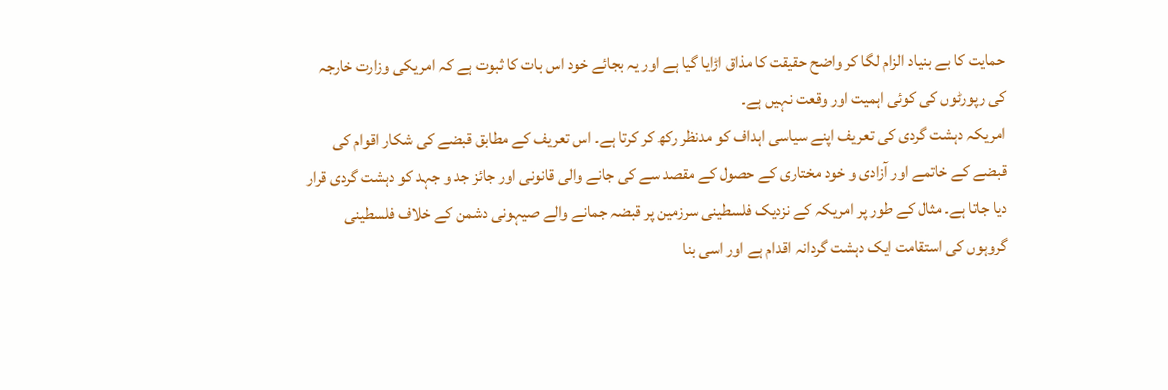حمایت کا بے بنیاد الزام لگا کر واضح حقیقت کا مذاق اڑایا گیا ہے اور یہ بجائے خود اس بات کا ثبوت ہے کہ امریکی وزارت خارجہ کی رپورٹوں کی کوئی اہمیت اور وقعت نہیں ہے۔
امریکہ دہشت گردی کی تعریف اپنے سیاسی اہداف کو مدنظر رکھ کر کرتا ہے۔ اس تعریف کے مطابق قبضے کی شکار اقوام کی قبضے کے خاتمے اور آزادی و خود مختاری کے حصول کے مقصد سے کی جانے والی قانونی اور جائز جد و جہد کو دہشت گردی قرار دیا جاتا ہے۔ مثال کے طور پر امریکہ کے نزدیک فلسطینی سرزمین پر قبضہ جمانے والے صیہونی دشمن کے خلاف فلسطینی گروہوں کی استقامت ایک دہشت گردانہ اقدام ہے اور اسی بنا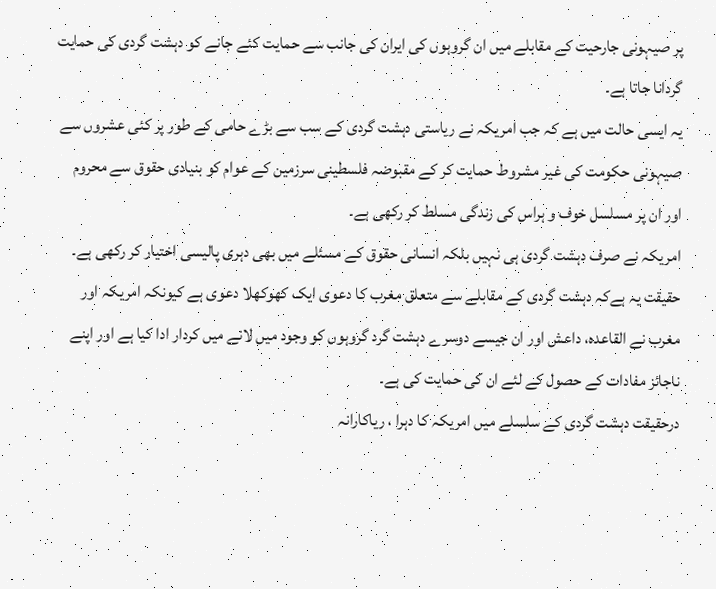پر صیہونی جارحیت کے مقابلے میں ان گروہوں کی ایران کی جانب سے حمایت کئے جانے کو دہشت گردی کی حمایت گردانا جاتا ہے۔
یہ ایسی حالت میں ہے کہ جب امریکہ نے ریاستی دہشت گردی کے سب سے بڑے حامی کے طور پر کئی عشروں سے صیہونی حکومت کی غیر مشروط حمایت کر کے مقبوضہ فلسطینی سرزمین کے عوام کو بنیادی حقوق سے محروم اور ان پر مسلسل خوف و ہراس کی زندگی مسلط کر رکھی ہے۔
امریکہ نے صرف دہشت گردی ہی نہیں بلکہ انسانی حقوق کے مسئلے میں بھی دہری پالیسی اختیار کر رکھی ہے۔
حقیقت یہ ہےکہ دہشت گردی کے مقابلے سے متعلق مغرب کا دعوی ایک کھوکھلا دعوی ہے کیونکہ امریکہ اور مغرب نے القاعدہ، داعش اور ان جیسے دوسرے دہشت گرد گروہوں کو وجود میں لانے میں کردار ادا کیا ہے اور اپنے ناجائز مفادات کے حصول کے لئے ان کی حمایت کی ہے۔
درحقیقت دہشت گردی کے سلسلے میں امریکہ کا دہرا ، ریاکارانہ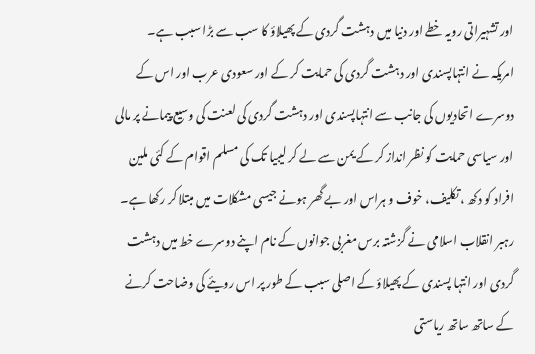اور تشہیراتی رویہ خطے اور دنیا میں دہشت گردی کے پھیلاؤ کا سب سے بڑا سبب ہے۔
امریکہ نے انتہاپسندی اور دہشت گردی کی حمایت کر کے اور سعودی عرب اور اس کے دوسرے اتحادیوں کی جانب سے انتہاپسندی اور دہشت گردی کی لعنت کی وسیع پیمانے پر مالی اور سیاسی حمایت کو نظر انداز کر کے یمن سے لے کر لیبیا تک کی مسلم اقوام کے کئی ملین افراد کو دکھ ، تکلیف، خوف و ہراس اور بے گھر ہونے جیسی مشکلات میں مبتلا کر رکھا ہے۔
رہبر انقلاب اسلامی نے گزشتہ برس مغربی جوانوں کے نام اپنے دوسرے خط میں دہشت گردی اور انتہا پسندی کے پھیلاؤ کے اصلی سبب کے طور پر اس رویئے کی وضاحت کرنے کے ساتھ ساتھ ریاستی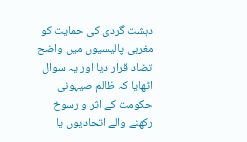دہشت گردی کی حمایت کو مغربی پالیسیوں میں واضح تضاد قرار دیا اور یہ سوال اٹھایا کہ ظالم صیہونی حکومت کے اثر و رسوخ رکھنے والے اتحادیوں یا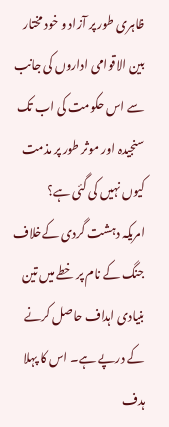ظاہری طور پر آزاد و خود مختار بین الاقوامی اداروں کی جانب سے اس حکومت کی اب تک سنجیدہ اور موثر طور پر مذمت کیوں نہیں کی گئی ہے؟
امریکہ دہشت گردی کےخلاف جنگ کے نام پر خطے میں تین بنیادی اہداف حاصل کرنے کے درپے ہے۔ اس کا پہلا ہدف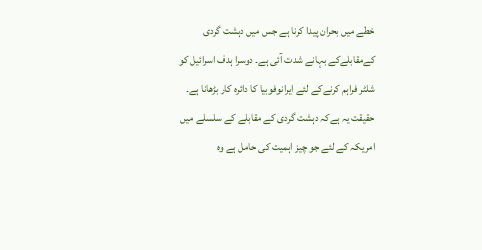خطے میں بحران پیدا کرنا ہے جس میں دہشت گردی کےمقابلےکے بہانے شدت آئی ہے۔ دوسرا ہدف اسرائیل کو شلٹر فراہم کرنےکے لئے ایرانوفوبیا کا دائرہ کار بڑھانا ہے۔
حقیقت یہ ہےکہ دہشت گردی کے مقابلے کے سلسلے میں امریکہ کے لئے جو چیز اہمیت کی حامل ہے وہ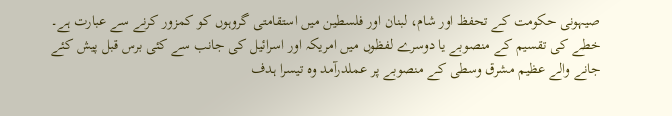صیہونی حکومت کے تحفظ اور شام، لبنان اور فلسطین میں استقامتی گروہوں کو کمزور کرنے سے عبارت ہے۔
خطے کی تقسیم کے منصوبے یا دوسرے لفظوں میں امریکہ اور اسرائیل کی جانب سے کئی برس قبل پیش کئے جانے والے عظیم مشرق وسطی کے منصوبے پر عملدرآمد وہ تیسرا ہدف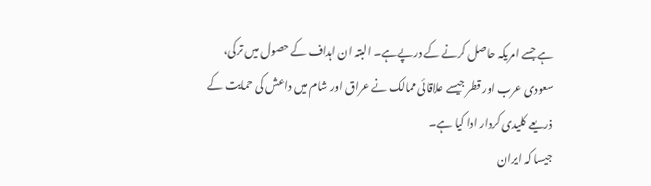ہے جسے امریکہ حاصل کرنے کے درپےہے۔ البتہ ان اہداف کے حصول میں ترکی، سعودی عرب اور قطر جیسے علاقائی ممالک نے عراق اور شام میں داعش کی حمایت کے ذریعے کلیدی کردار ادا کیا ہے۔
جیسا کہ ایران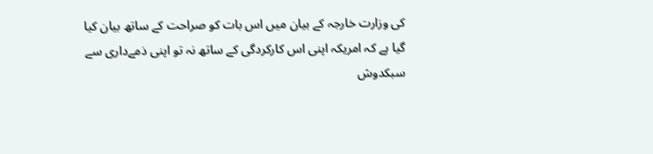کی وزارت خارجہ کے بیان میں اس بات کو صراحت کے ساتھ بیان کیا گیا ہے کہ امریکہ اپنی اس کارکردگی کے ساتھ نہ تو اپنی ذمےداری سے سبکدوش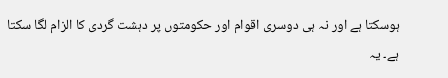ہوسکتا ہے اور نہ ہی دوسری اقوام اور حکومتوں پر دہشت گردی کا الزام لگا سکتا ہے۔ یہ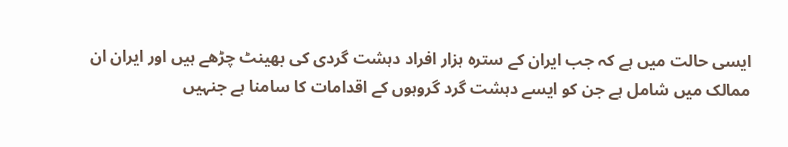ایسی حالت میں ہے کہ جب ایران کے سترہ ہزار افراد دہشت گردی کی بھینٹ چڑھے ہیں اور ایران ان ممالک میں شامل ہے جن کو ایسے دہشت گرد گروہوں کے اقدامات کا سامنا ہے جنہیں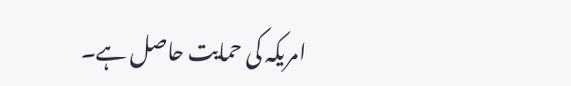امریکہ کی حمایت حاصل ہے۔